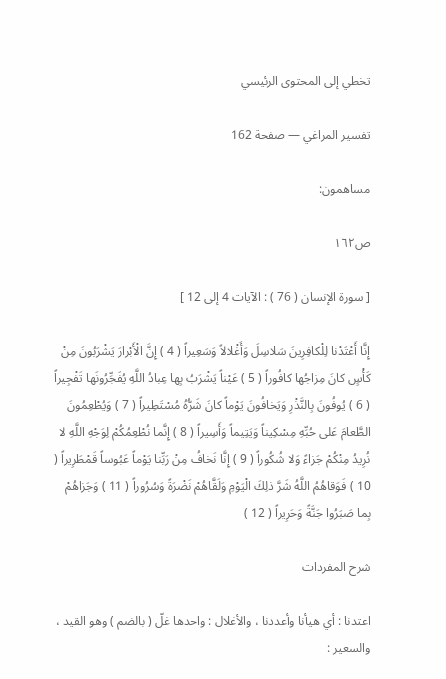تخطي إلى المحتوى الرئيسي

تفسير المراغي — صفحة 162

مساهمون:

ص١٦٢

[ سورة الإنسان ( 76 ) : الآيات 4 إلى 12 ]

إِنَّا أَعْتَدْنا لِلْكافِرِينَ سَلاسِلَ وَأَغْلالاً وَسَعِيراً ( 4 ) إِنَّ الْأَبْرارَ يَشْرَبُونَ مِنْ كَأْسٍ كانَ مِزاجُها كافُوراً ( 5 ) عَيْناً يَشْرَبُ بِها عِبادُ اللَّهِ يُفَجِّرُونَها تَفْجِيراً ( 6 ) يُوفُونَ بِالنَّذْرِ وَيَخافُونَ يَوْماً كانَ شَرُّهُ مُسْتَطِيراً ( 7 ) وَيُطْعِمُونَ الطَّعامَ عَلى حُبِّهِ مِسْكِيناً وَيَتِيماً وَأَسِيراً ( 8 ) إِنَّما نُطْعِمُكُمْ لِوَجْهِ اللَّهِ لا نُرِيدُ مِنْكُمْ جَزاءً وَلا شُكُوراً ( 9 ) إِنَّا نَخافُ مِنْ رَبِّنا يَوْماً عَبُوساً قَمْطَرِيراً ( 10 ) فَوَقاهُمُ اللَّهُ شَرَّ ذلِكَ الْيَوْمِ وَلَقَّاهُمْ نَضْرَةً وَسُرُوراً ( 11 ) وَجَزاهُمْ بِما صَبَرُوا جَنَّةً وَحَرِيراً ( 12 )

شرح المفردات

اعتدنا : أي هيأنا وأعددنا ، والأغلال : واحدها غلّ ( بالضم ) وهو القيد ، والسعير :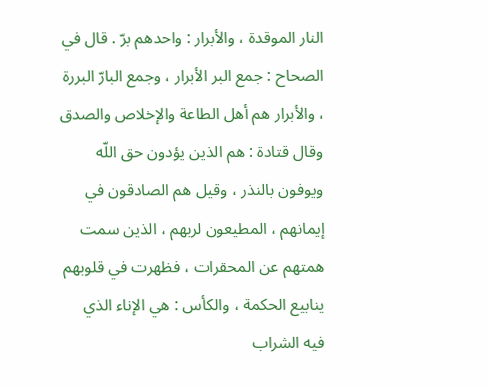النار الموقدة ، والأبرار : واحدهم برّ . قال في الصحاح : جمع البر الأبرار ، وجمع البارّ البررة ، والأبرار هم أهل الطاعة والإخلاص والصدق وقال قتادة : هم الذين يؤدون حق اللّه ويوفون بالنذر ، وقيل هم الصادقون في إيمانهم ، المطيعون لربهم ، الذين سمت همتهم عن المحقرات ، فظهرت في قلوبهم ينابيع الحكمة ، والكأس : هي الإناء الذي فيه الشراب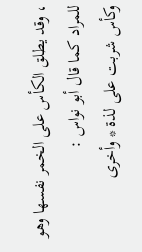، وقد يطلق الكأس على الخمر نفسها وهو للمراد كما قال أبو نواس :
وكأس شربت على لذة * وأخرى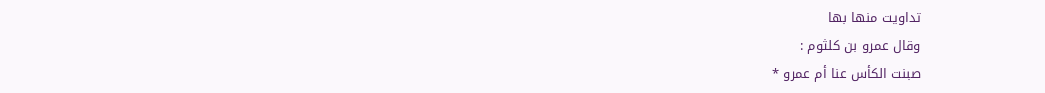تداويت منها بها
وقال عمرو بن كلثوم :
صبنت الكأس عنا أم عمرو *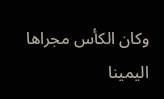وكان الكأس مجراها اليمينا